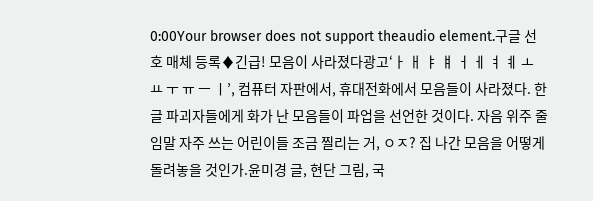0:00Your browser does not support theaudio element.구글 선호 매체 등록♦긴급! 모음이 사라졌다광고‘ㅏ ㅐ ㅑ ㅒ ㅓ ㅔ ㅕ ㅖ ㅗ ㅛ ㅜ ㅠ ㅡ ㅣ’, 컴퓨터 자판에서, 휴대전화에서 모음들이 사라졌다. 한글 파괴자들에게 화가 난 모음들이 파업을 선언한 것이다. 자음 위주 줄임말 자주 쓰는 어린이들 조금 찔리는 거, ㅇㅈ? 집 나간 모음을 어떻게 돌려놓을 것인가.윤미경 글, 현단 그림, 국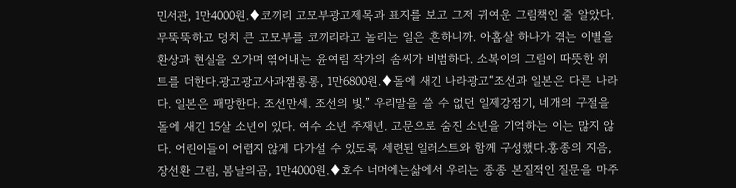민서관, 1만4000원.♦코끼리 고모부광고제목과 표지를 보고 그저 귀여운 그림책인 줄 알았다. 무뚝뚝하고 덩치 큰 고모부를 코끼리라고 놀리는 일은 흔하니까. 아홉살 하나가 겪는 이별을 환상과 현실을 오가며 엮어내는 윤여림 작가의 솜씨가 비범하다. 소복이의 그림이 따뜻한 위트를 더한다.광고광고사과잼롱롱, 1만6800원.♦돌에 새긴 나라광고“조선과 일본은 다른 나라다. 일본은 패망한다. 조선만세. 조선의 빛.” 우리말을 쓸 수 없던 일제강점기, 네개의 구절을 돌에 새긴 15살 소년이 있다. 여수 소년 주재년. 고문으로 숨진 소년을 기억하는 이는 많지 않다. 어린이들이 어렵지 않게 다가설 수 있도록 세련된 일러스트와 함께 구성했다.홍종의 지음, 장선환 그림, 봄날의곰, 1만4000원.♦호수 너머에는삶에서 우리는 종종 본질적인 질문을 마주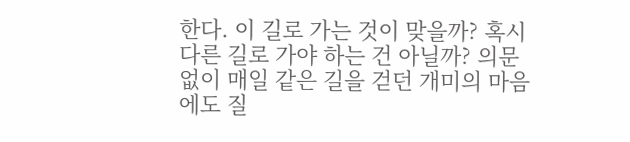한다. 이 길로 가는 것이 맞을까? 혹시 다른 길로 가야 하는 건 아닐까? 의문 없이 매일 같은 길을 걷던 개미의 마음에도 질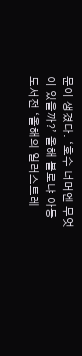문이 생겼다. ‘호수 너머엔 무엇이 있을까?’ 올해 볼로냐 아동도서전 ‘올해의 일러스트레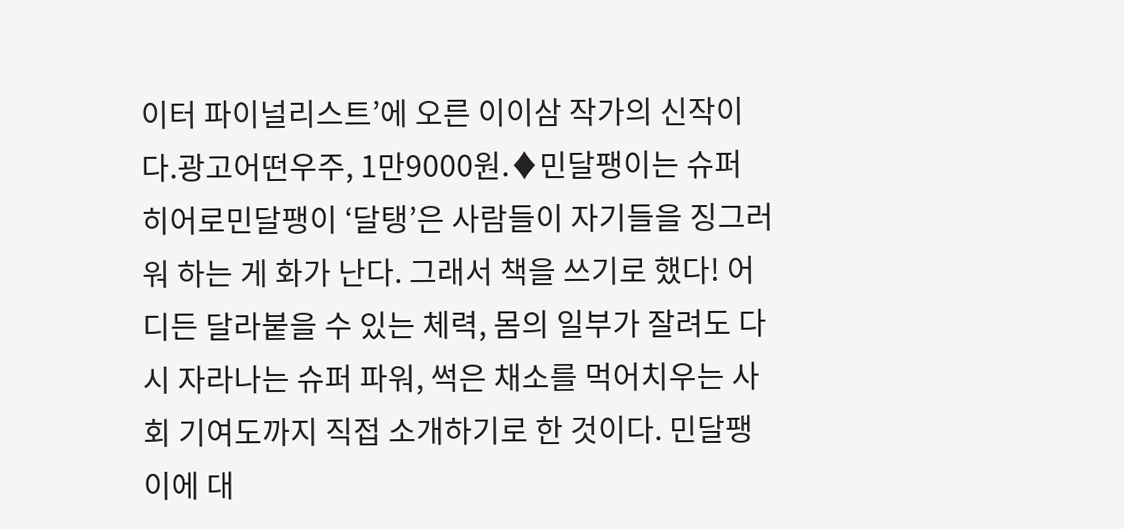이터 파이널리스트’에 오른 이이삼 작가의 신작이다.광고어떤우주, 1만9000원.♦민달팽이는 슈퍼 히어로민달팽이 ‘달탱’은 사람들이 자기들을 징그러워 하는 게 화가 난다. 그래서 책을 쓰기로 했다! 어디든 달라붙을 수 있는 체력, 몸의 일부가 잘려도 다시 자라나는 슈퍼 파워, 썩은 채소를 먹어치우는 사회 기여도까지 직접 소개하기로 한 것이다. 민달팽이에 대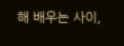해 배우는 사이,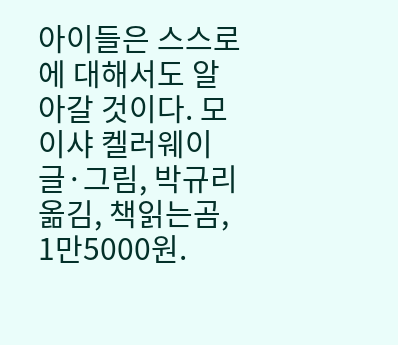아이들은 스스로에 대해서도 알아갈 것이다. 모이샤 켈러웨이 글·그림, 박규리 옮김, 책읽는곰, 1만5000원.